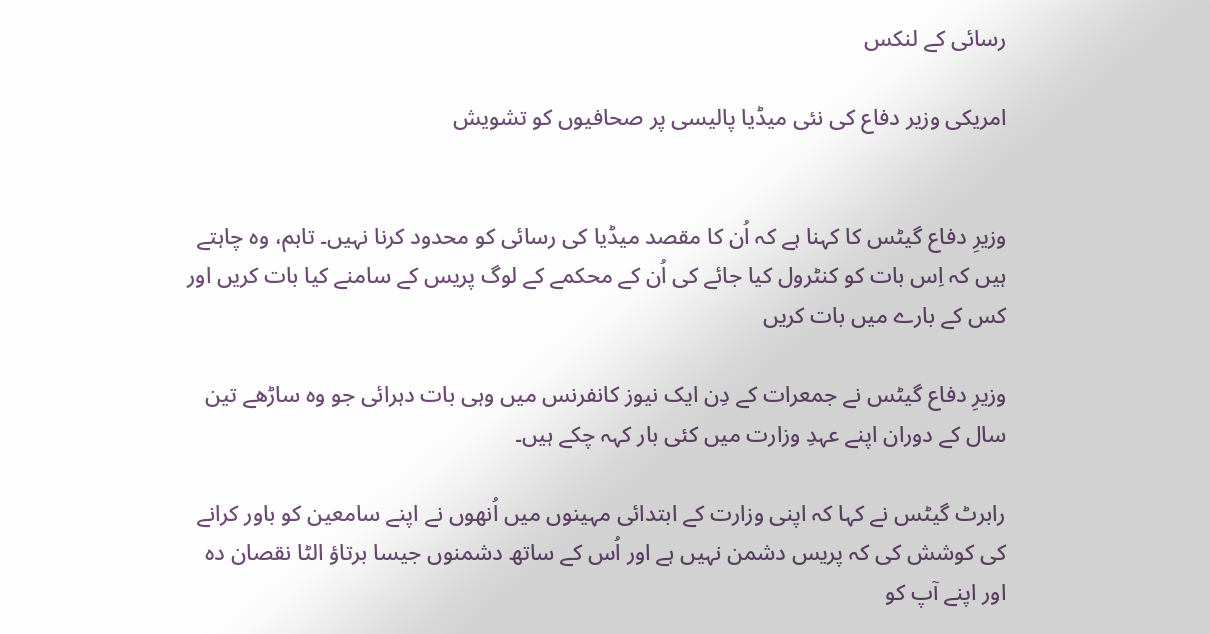رسائی کے لنکس

امریکی وزیر دفاع کی نئی میڈیا پالیسی پر صحافیوں کو تشویش


وزیرِ دفاع گیٹس کا کہنا ہے کہ اُن کا مقصد میڈیا کی رسائی کو محدود کرنا نہیں۔ تاہم، وہ چاہتے ہیں کہ اِس بات کو کنٹرول کیا جائے کی اُن کے محکمے کے لوگ پریس کے سامنے کیا بات کریں اور کس کے بارے میں بات کریں

وزیرِ دفاع گیٹس نے جمعرات کے دِن ایک نیوز کانفرنس میں وہی بات دہرائی جو وہ ساڑھے تین سال کے دوران اپنے عہدِ وزارت میں کئی بار کہہ چکے ہیں۔

رابرٹ گیٹس نے کہا کہ اپنی وزارت کے ابتدائی مہینوں میں اُنھوں نے اپنے سامعین کو باور کرانے کی کوشش کی کہ پریس دشمن نہیں ہے اور اُس کے ساتھ دشمنوں جیسا برتاؤ الٹا نقصان دہ اور اپنے آپ کو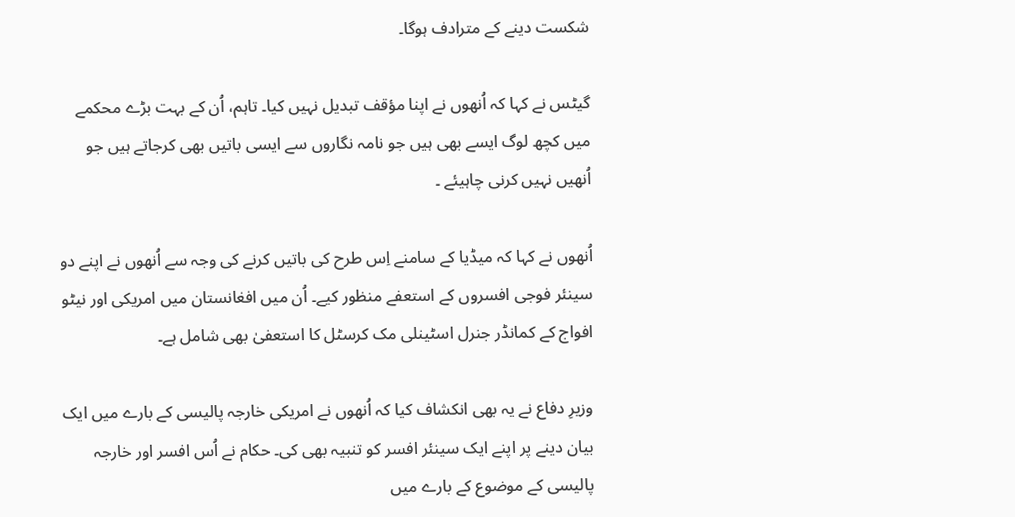شکست دینے کے مترادف ہوگا۔

گیٹس نے کہا کہ اُنھوں نے اپنا مؤقف تبدیل نہیں کیا۔ تاہم، اُن کے بہت بڑے محکمے میں کچھ لوگ ایسے بھی ہیں جو نامہ نگاروں سے ایسی باتیں بھی کرجاتے ہیں جو اُنھیں نہیں کرنی چاہیئے ۔

اُنھوں نے کہا کہ میڈیا کے سامنے اِس طرح کی باتیں کرنے کی وجہ سے اُنھوں نے اپنے دو سینئر فوجی افسروں کے استعفے منظور کیے۔ اُن میں افغانستان میں امریکی اور نیٹو افواج کے کمانڈر جنرل اسٹینلی مک کرسٹل کا استعفیٰ بھی شامل ہے۔

وزیرِ دفاع نے یہ بھی انکشاف کیا کہ اُنھوں نے امریکی خارجہ پالیسی کے بارے میں ایک بیان دینے پر اپنے ایک سینئر افسر کو تنبیہ بھی کی۔ حکام نے اُس افسر اور خارجہ پالیسی کے موضوع کے بارے میں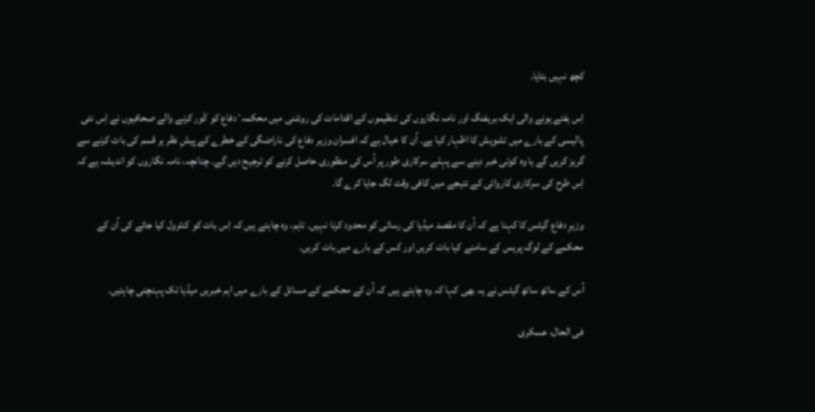کچھ نہیں بتایا۔

اِس ہفتے ہونے والی ایک بریفنگ اور نامہ نگاروں کی تنظیموں کے اقدامات کی روشنی میں محکمہٴ دفاع کو کَور کرنے والے صحافیوں نے اِس نئی پالیسی کے بارے میں تشویش کا اظہار کیا ہے۔ اُن کا خیال ہے کہ افسران وزیر دفاع کی ناراضگی کے خطرے کے پیشِ نظر ہر قسم کی بات کرنے سے گریز کریں گے یا وہ کوئی خبر دینے سے پہلے سرکاری طور پر اُس کی منظوری حاصل کرنے کو ترجیح دیں گے۔ چنانچہ، نامہ نگاروں کو اندیشہ ہے کہ اِس طرح کی سرکاری کاروائی کے نتیجے میں کافی وقت لگ جایا کرے گا۔

وزیرِ دفاع گیٹس کا کہنا ہے کہ اُن کا مقصد میڈیا کی رسائی کو محدود کرنا نہیں۔ تاہم، وہ چاہتے ہیں کہ اِس بات کو کنٹرول کیا جائے کی اُن کے محکمے کے لوگ پریس کے سامنے کیا بات کریں اور کس کے بارے میں بات کریں۔

اُس کے ساتھ ساتھ گیٹس نے یہ بھی کہا کہ وہ چاہتے ہیں کہ اُن کے محکمے کے مسائل کے بارے میں اہم خبریں میڈیا تک پہنچنی چاہئیں۔

فی الحال، عسکری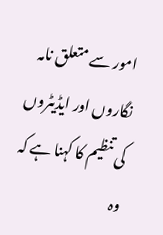امور سے متعلق نامہ نگاروں اور ایڈیٹروں کی تنظیم کا کہنا ہے کہ وہ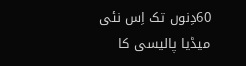60دِنوں تک اِس نئی میڈیا پالیسی کا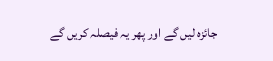جائزہ لیں گے اور پھر یہ فیصلہ کریں گے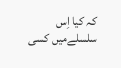کہ کیا اِس سلسلےمیں کسی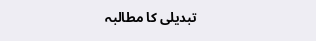تبدیلی کا مطالبہ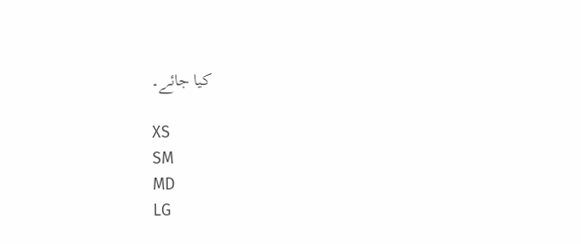کیا جائے۔

XS
SM
MD
LG